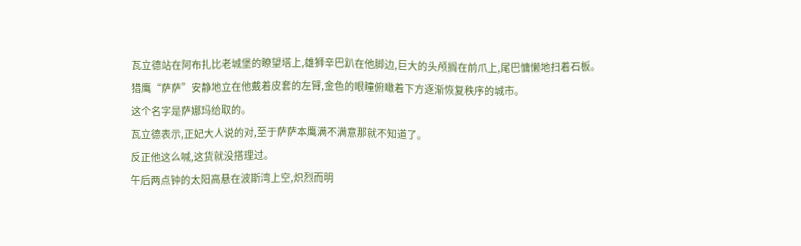瓦立德站在阿布扎比老城堡的瞭望塔上,雄狮辛巴趴在他脚边,巨大的头颅搁在前爪上,尾巴慵懒地扫着石板。
猎鹰“萨萨”安静地立在他戴着皮套的左臂,金色的眼瞳俯瞰着下方逐渐恢复秩序的城市。
这个名字是萨娜玛给取的。
瓦立德表示,正妃大人说的对,至于萨萨本鹰满不满意那就不知道了。
反正他这么喊,这货就没搭理过。
午后两点钟的太阳高悬在波斯湾上空,炽烈而明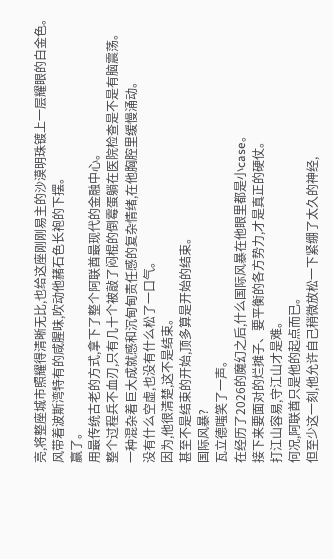亮,将整座城市照耀得清晰无比,也给这座刚刚易主的沙漠明珠镀上一层耀眼的白金色。
风带着波斯湾特有的咸腥味,吹动他赭石色长袍的下摆。
赢了。
用最传统古老的方式,拿下了整个阿联酋最现代的金融中心。
整个过程兵不血刃,只有几十个被敲了闷棍的倒霉蛋躺在医院检查是不是有脑震荡。
一种混杂着巨大成就感和沉甸甸责任感的复杂情绪,在他胸腔里缓慢涌动。
没有什么空虚,也没有什么松了一口气。
因为,他很清楚,这不是结束。
甚至不是结束的开始,顶多算是开始的结束。
国际风暴?
瓦立德嗤笑了一声。
在经历了2026的魔幻之后,什么国际风暴在他眼里都是小case。
接下来要面对的烂摊子、要平衡的各方势力,才是真正的硬仗。
打江山容易,守江山才是难。
何况,阿联酋只是他的起点而已。
但至少这一刻,他允许自己稍微放松一下紧绷了太久的神经,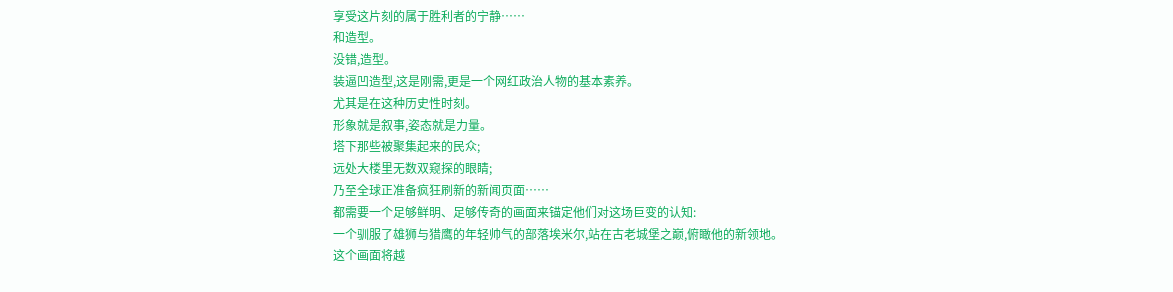享受这片刻的属于胜利者的宁静……
和造型。
没错,造型。
装逼凹造型,这是刚需,更是一个网红政治人物的基本素养。
尤其是在这种历史性时刻。
形象就是叙事,姿态就是力量。
塔下那些被聚集起来的民众;
远处大楼里无数双窥探的眼睛;
乃至全球正准备疯狂刷新的新闻页面……
都需要一个足够鲜明、足够传奇的画面来锚定他们对这场巨变的认知:
一个驯服了雄狮与猎鹰的年轻帅气的部落埃米尔,站在古老城堡之巅,俯瞰他的新领地。
这个画面将越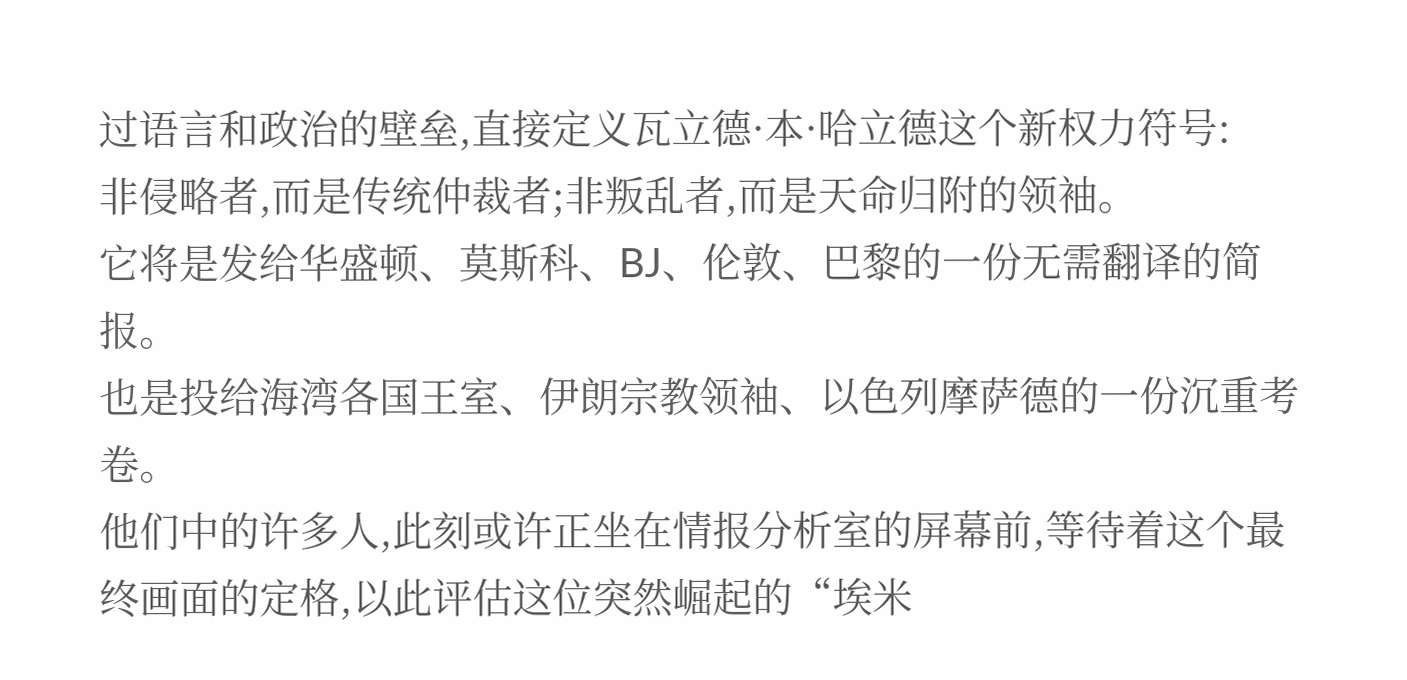过语言和政治的壁垒,直接定义瓦立德·本·哈立德这个新权力符号:
非侵略者,而是传统仲裁者;非叛乱者,而是天命归附的领袖。
它将是发给华盛顿、莫斯科、BJ、伦敦、巴黎的一份无需翻译的简报。
也是投给海湾各国王室、伊朗宗教领袖、以色列摩萨德的一份沉重考卷。
他们中的许多人,此刻或许正坐在情报分析室的屏幕前,等待着这个最终画面的定格,以此评估这位突然崛起的“埃米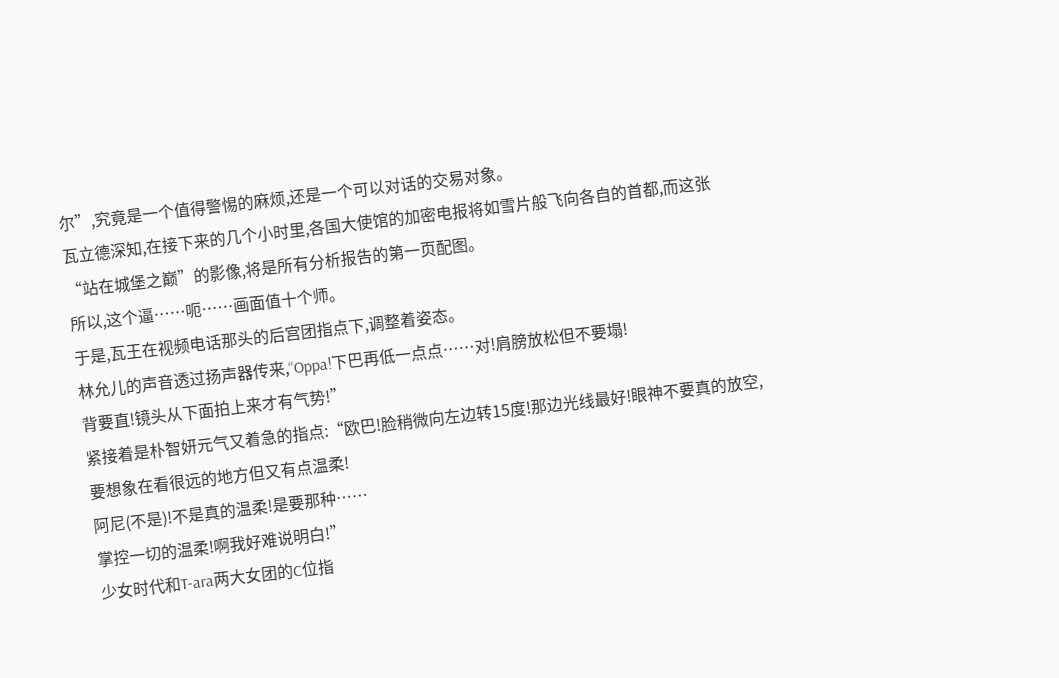尔”,究竟是一个值得警惕的麻烦,还是一个可以对话的交易对象。
瓦立德深知,在接下来的几个小时里,各国大使馆的加密电报将如雪片般飞向各自的首都,而这张“站在城堡之巅”的影像,将是所有分析报告的第一页配图。
所以,这个逼……呃……画面值十个师。
于是,瓦王在视频电话那头的后宫团指点下,调整着姿态。
林允儿的声音透过扬声器传来,“Oppa!下巴再低一点点……对!肩膀放松但不要塌!
背要直!镜头从下面拍上来才有气势!”
紧接着是朴智妍元气又着急的指点:“欧巴!脸稍微向左边转15度!那边光线最好!眼神不要真的放空,要想象在看很远的地方但又有点温柔!
阿尼(不是)!不是真的温柔!是要那种……
掌控一切的温柔!啊我好难说明白!”
少女时代和T-ara两大女团的C位指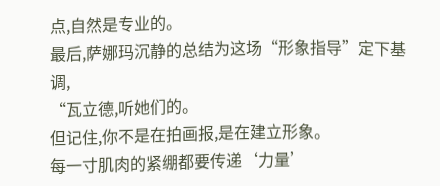点,自然是专业的。
最后,萨娜玛沉静的总结为这场“形象指导”定下基调,
“瓦立德,听她们的。
但记住,你不是在拍画报,是在建立形象。
每一寸肌肉的紧绷都要传递‘力量’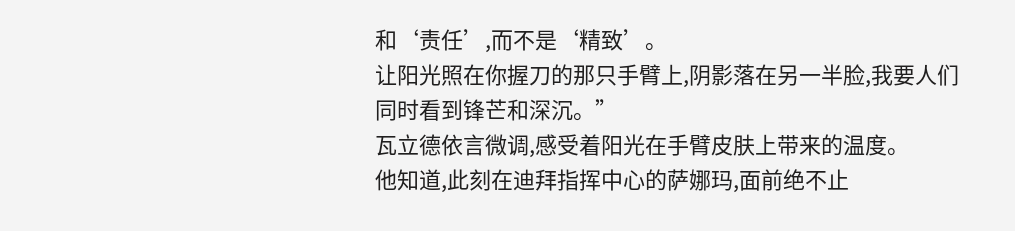和‘责任’,而不是‘精致’。
让阳光照在你握刀的那只手臂上,阴影落在另一半脸,我要人们同时看到锋芒和深沉。”
瓦立德依言微调,感受着阳光在手臂皮肤上带来的温度。
他知道,此刻在迪拜指挥中心的萨娜玛,面前绝不止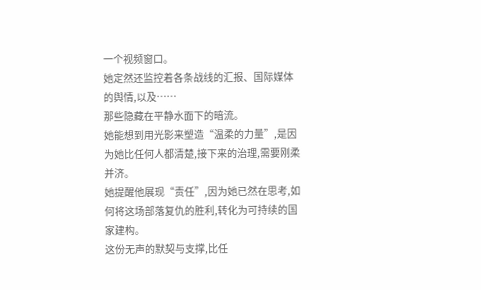一个视频窗口。
她定然还监控着各条战线的汇报、国际媒体的舆情,以及……
那些隐藏在平静水面下的暗流。
她能想到用光影来塑造“温柔的力量”,是因为她比任何人都清楚,接下来的治理,需要刚柔并济。
她提醒他展现“责任”,因为她已然在思考,如何将这场部落复仇的胜利,转化为可持续的国家建构。
这份无声的默契与支撑,比任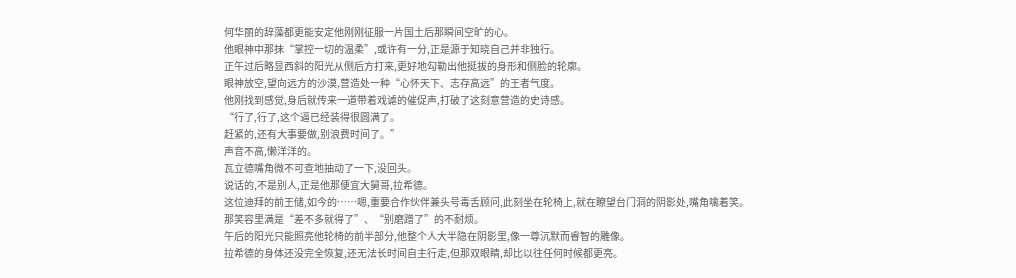何华丽的辞藻都更能安定他刚刚征服一片国土后那瞬间空旷的心。
他眼神中那抹“掌控一切的温柔”,或许有一分,正是源于知晓自己并非独行。
正午过后略显西斜的阳光从侧后方打来,更好地勾勒出他挺拔的身形和侧脸的轮廓。
眼神放空,望向远方的沙漠,营造处一种“心怀天下、志存高远”的王者气度。
他刚找到感觉,身后就传来一道带着戏谑的催促声,打破了这刻意营造的史诗感。
“行了,行了,这个逼已经装得很圆满了。
赶紧的,还有大事要做,别浪费时间了。”
声音不高,懒洋洋的。
瓦立德嘴角微不可查地抽动了一下,没回头。
说话的,不是别人,正是他那便宜大舅哥,拉希德。
这位迪拜的前王储,如今的……嗯,重要合作伙伴兼头号毒舌顾问,此刻坐在轮椅上,就在瞭望台门洞的阴影处,嘴角噙着笑。
那笑容里满是“差不多就得了”、“别磨蹭了”的不耐烦。
午后的阳光只能照亮他轮椅的前半部分,他整个人大半隐在阴影里,像一尊沉默而睿智的雕像。
拉希德的身体还没完全恢复,还无法长时间自主行走,但那双眼睛,却比以往任何时候都更亮。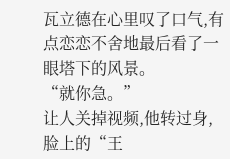瓦立德在心里叹了口气,有点恋恋不舍地最后看了一眼塔下的风景。
“就你急。”
让人关掉视频,他转过身,脸上的“王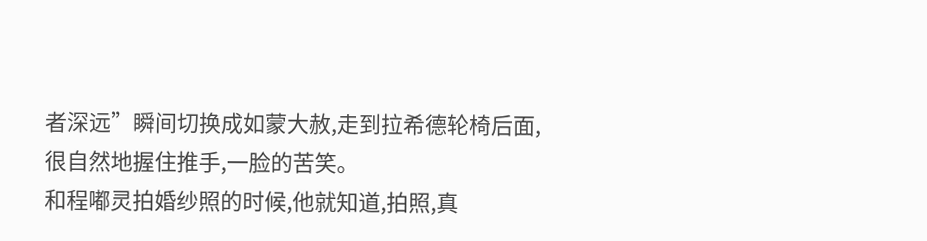者深远”瞬间切换成如蒙大赦,走到拉希德轮椅后面,很自然地握住推手,一脸的苦笑。
和程嘟灵拍婚纱照的时候,他就知道,拍照,真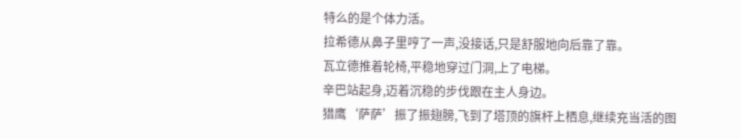特么的是个体力活。
拉希德从鼻子里哼了一声,没接话,只是舒服地向后靠了靠。
瓦立德推着轮椅,平稳地穿过门洞,上了电梯。
辛巴站起身,迈着沉稳的步伐跟在主人身边。
猎鹰‘萨萨’振了振翅膀,飞到了塔顶的旗杆上栖息,继续充当活的图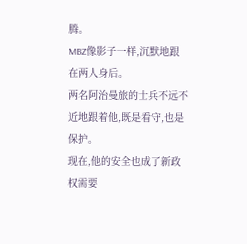腾。
MBZ像影子一样,沉默地跟在两人身后。
两名阿治曼旅的士兵不远不近地跟着他,既是看守,也是保护。
现在,他的安全也成了新政权需要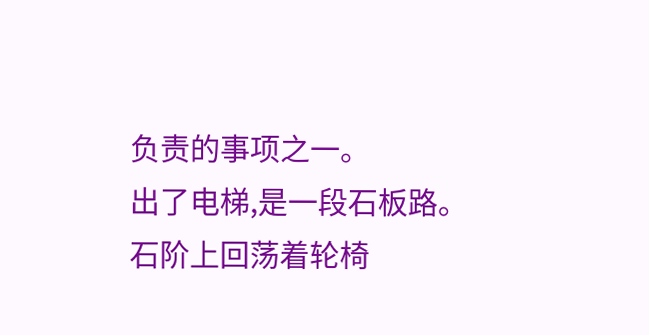负责的事项之一。
出了电梯,是一段石板路。
石阶上回荡着轮椅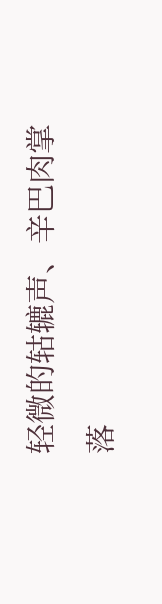轻微的轱辘声、辛巴肉掌落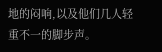地的闷响,以及他们几人轻重不一的脚步声。